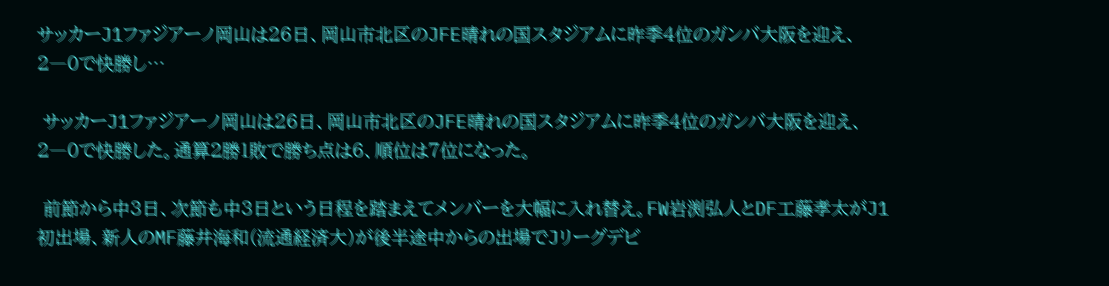サッカーJ1ファジアーノ岡山は26日、岡山市北区のJFE晴れの国スタジアムに昨季4位のガンバ大阪を迎え、2―0で快勝し…

 サッカーJ1ファジアーノ岡山は26日、岡山市北区のJFE晴れの国スタジアムに昨季4位のガンバ大阪を迎え、2―0で快勝した。通算2勝1敗で勝ち点は6、順位は7位になった。

 前節から中3日、次節も中3日という日程を踏まえてメンバーを大幅に入れ替え。FW岩渕弘人とDF工藤孝太がJ1初出場、新人のMF藤井海和(流通経済大)が後半途中からの出場でJリーグデビ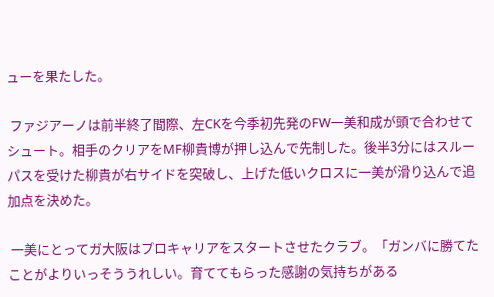ューを果たした。

 ファジアーノは前半終了間際、左CKを今季初先発のFW一美和成が頭で合わせてシュート。相手のクリアをMF柳貴博が押し込んで先制した。後半3分にはスルーパスを受けた柳貴が右サイドを突破し、上げた低いクロスに一美が滑り込んで追加点を決めた。

 一美にとってガ大阪はプロキャリアをスタートさせたクラブ。「ガンバに勝てたことがよりいっそううれしい。育ててもらった感謝の気持ちがある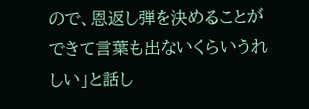ので、恩返し弾を決めることができて言葉も出ないくらいうれしい」と話し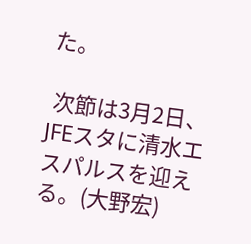た。

 次節は3月2日、JFEスタに清水エスパルスを迎える。(大野宏)